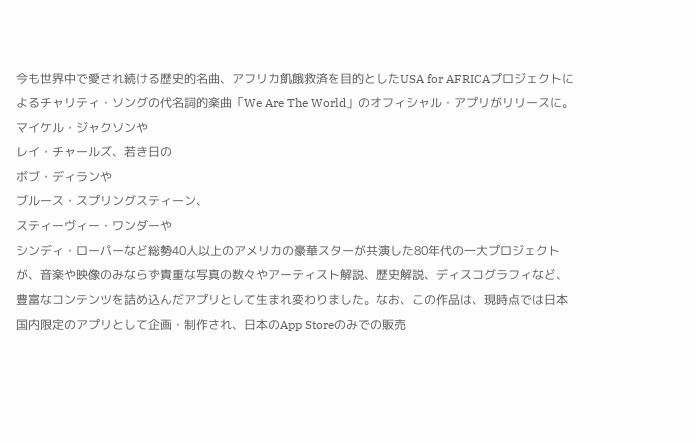今も世界中で愛され続ける歴史的名曲、アフリカ飢餓救済を目的としたUSA for AFRICAプロジェクトによるチャリティ・ソングの代名詞的楽曲「We Are The World」のオフィシャル・アプリがリリースに。
マイケル・ジャクソンや
レイ・チャールズ、若き日の
ボブ・ディランや
ブルース・スプリングスティーン、
スティーヴィー・ワンダーや
シンディ・ローパーなど総勢40人以上のアメリカの豪華スターが共演した80年代の一大プロジェクトが、音楽や映像のみならず貴重な写真の数々やアーティスト解説、歴史解説、ディスコグラフィなど、豊富なコンテンツを詰め込んだアプリとして生まれ変わりました。なお、この作品は、現時点では日本国内限定のアプリとして企画・制作され、日本のApp Storeのみでの販売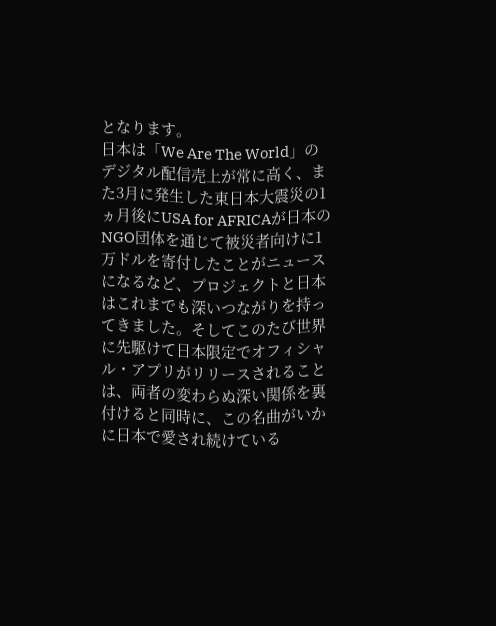となります。
日本は「We Are The World」のデジタル配信売上が常に高く、また3月に発生した東日本大震災の1ヵ月後にUSA for AFRICAが日本のNGO団体を通じて被災者向けに1万ドルを寄付したことがニュースになるなど、プロジェクトと日本はこれまでも深いつながりを持ってきました。そしてこのたび世界に先駆けて日本限定でオフィシャル・アプリがリリースされることは、両者の変わらぬ深い関係を裏付けると同時に、この名曲がいかに日本で愛され続けている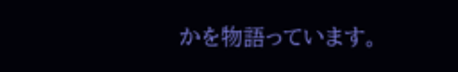かを物語っています。